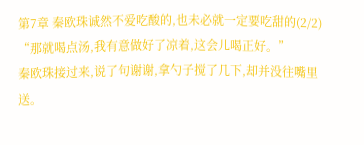第7章 秦欧珠诚然不爱吃酸的,也未必就一定要吃甜的(2/2)
“那就喝点汤,我有意做好了凉着,这会儿喝正好。”
秦欧珠接过来,说了句谢谢,拿勺子搅了几下,却并没往嘴里送。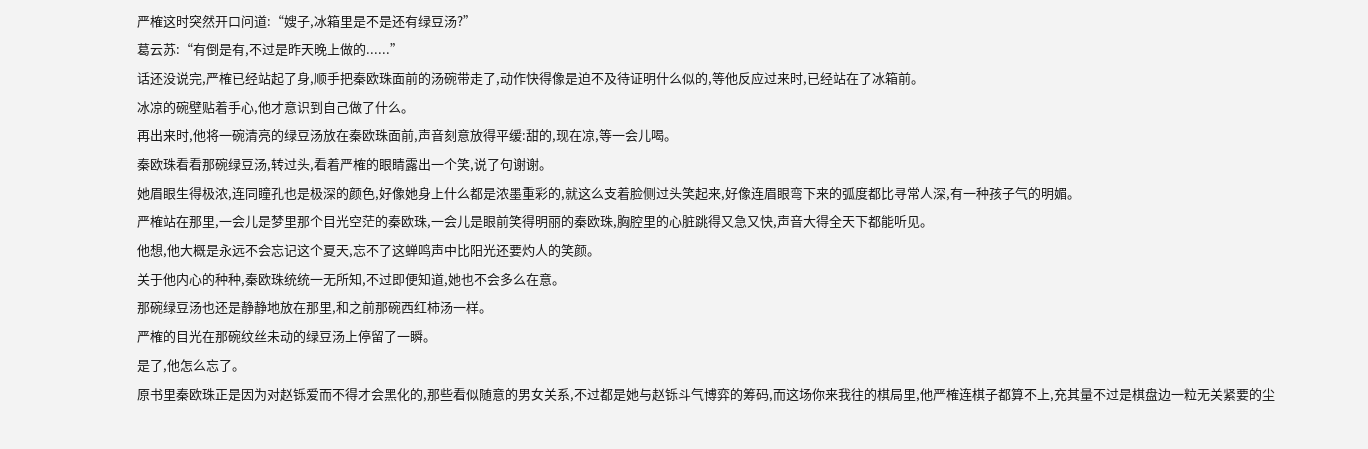严榷这时突然开口问道:“嫂子,冰箱里是不是还有绿豆汤?”
葛云苏:“有倒是有,不过是昨天晚上做的......”
话还没说完,严榷已经站起了身,顺手把秦欧珠面前的汤碗带走了,动作快得像是迫不及待证明什么似的,等他反应过来时,已经站在了冰箱前。
冰凉的碗壁贴着手心,他才意识到自己做了什么。
再出来时,他将一碗清亮的绿豆汤放在秦欧珠面前,声音刻意放得平缓:甜的,现在凉,等一会儿喝。
秦欧珠看看那碗绿豆汤,转过头,看着严榷的眼睛露出一个笑,说了句谢谢。
她眉眼生得极浓,连同瞳孔也是极深的颜色,好像她身上什么都是浓墨重彩的,就这么支着脸侧过头笑起来,好像连眉眼弯下来的弧度都比寻常人深,有一种孩子气的明媚。
严榷站在那里,一会儿是梦里那个目光空茫的秦欧珠,一会儿是眼前笑得明丽的秦欧珠,胸腔里的心脏跳得又急又快,声音大得全天下都能听见。
他想,他大概是永远不会忘记这个夏天,忘不了这蝉鸣声中比阳光还要灼人的笑颜。
关于他内心的种种,秦欧珠统统一无所知,不过即便知道,她也不会多么在意。
那碗绿豆汤也还是静静地放在那里,和之前那碗西红柿汤一样。
严榷的目光在那碗纹丝未动的绿豆汤上停留了一瞬。
是了,他怎么忘了。
原书里秦欧珠正是因为对赵铄爱而不得才会黑化的,那些看似随意的男女关系,不过都是她与赵铄斗气博弈的筹码,而这场你来我往的棋局里,他严榷连棋子都算不上,充其量不过是棋盘边一粒无关紧要的尘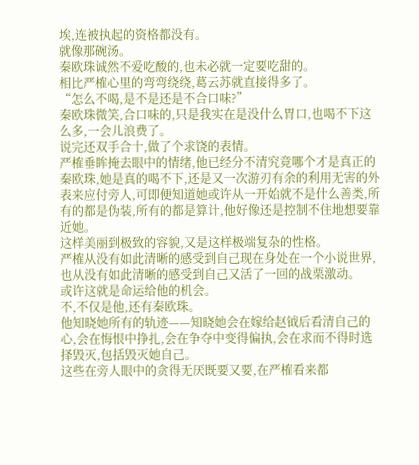埃,连被执起的资格都没有。
就像那碗汤。
秦欧珠诚然不爱吃酸的,也未必就一定要吃甜的。
相比严榷心里的弯弯绕绕,葛云苏就直接得多了。
“怎么不喝,是不是还是不合口味?”
秦欧珠微笑,合口味的,只是我实在是没什么胃口,也喝不下这么多,一会儿浪费了。
说完还双手合十,做了个求饶的表情。
严榷垂眸掩去眼中的情绪,他已经分不清究竟哪个才是真正的秦欧珠,她是真的喝不下,还是又一次游刃有余的利用无害的外表来应付旁人,可即便知道她或许从一开始就不是什么善类,所有的都是伪装,所有的都是算计,他好像还是控制不住地想要靠近她。
这样美丽到极致的容貌,又是这样极端复杂的性格。
严榷从没有如此清晰的感受到自己现在身处在一个小说世界,也从没有如此清晰的感受到自己又活了一回的战栗激动。
或许这就是命运给他的机会。
不,不仅是他,还有秦欧珠。
他知晓她所有的轨迹——知晓她会在嫁给赵钺后看清自己的心,会在悔恨中挣扎,会在争夺中变得偏执,会在求而不得时选择毁灭,包括毁灭她自己。
这些在旁人眼中的贪得无厌既要又要,在严榷看来都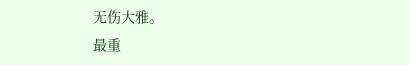无伤大雅。
最重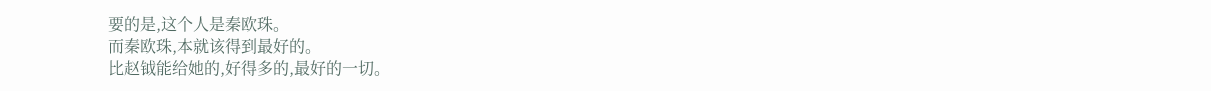要的是,这个人是秦欧珠。
而秦欧珠,本就该得到最好的。
比赵钺能给她的,好得多的,最好的一切。